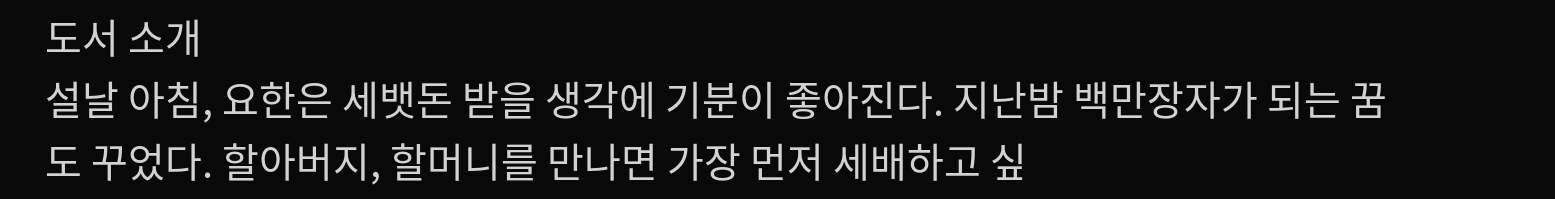도서 소개
설날 아침, 요한은 세뱃돈 받을 생각에 기분이 좋아진다. 지난밤 백만장자가 되는 꿈도 꾸었다. 할아버지, 할머니를 만나면 가장 먼저 세배하고 싶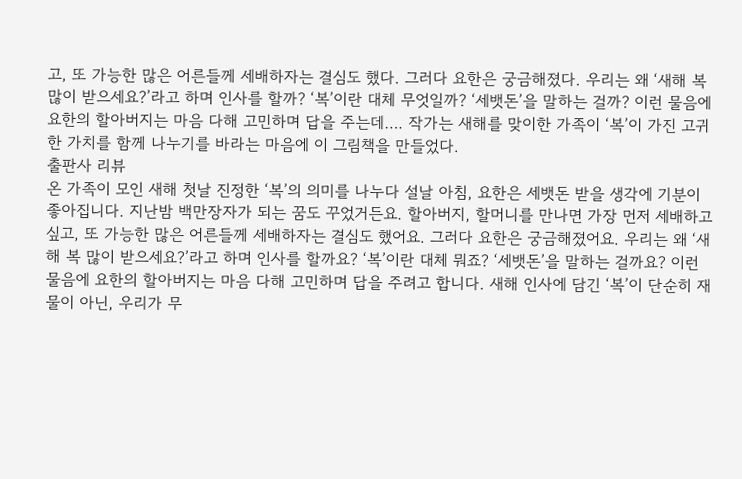고, 또 가능한 많은 어른들께 세배하자는 결심도 했다. 그러다 요한은 궁금해졌다. 우리는 왜 ‘새해 복 많이 받으세요?’라고 하며 인사를 할까? ‘복’이란 대체 무엇일까? ‘세뱃돈’을 말하는 걸까? 이런 물음에 요한의 할아버지는 마음 다해 고민하며 답을 주는데…. 작가는 새해를 맞이한 가족이 ‘복’이 가진 고귀한 가치를 함께 나누기를 바라는 마음에 이 그림책을 만들었다.
출판사 리뷰
온 가족이 모인 새해 첫날 진정한 ‘복’의 의미를 나누다 설날 아침, 요한은 세뱃돈 받을 생각에 기분이 좋아집니다. 지난밤 백만장자가 되는 꿈도 꾸었거든요. 할아버지, 할머니를 만나면 가장 먼저 세배하고 싶고, 또 가능한 많은 어른들께 세배하자는 결심도 했어요. 그러다 요한은 궁금해졌어요. 우리는 왜 ‘새해 복 많이 받으세요?’라고 하며 인사를 할까요? ‘복’이란 대체 뭐죠? ‘세뱃돈’을 말하는 걸까요? 이런 물음에 요한의 할아버지는 마음 다해 고민하며 답을 주려고 합니다. 새해 인사에 담긴 ‘복’이 단순히 재물이 아닌, 우리가 무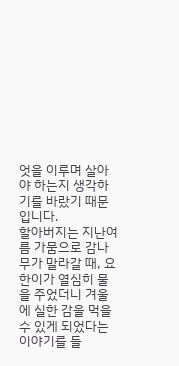엇을 이루며 살아야 하는지 생각하기를 바랐기 때문입니다.
할아버지는 지난여름 가뭄으로 감나무가 말라갈 때, 요한이가 열심히 물을 주었더니 겨울에 실한 감을 먹을 수 있게 되었다는 이야기를 들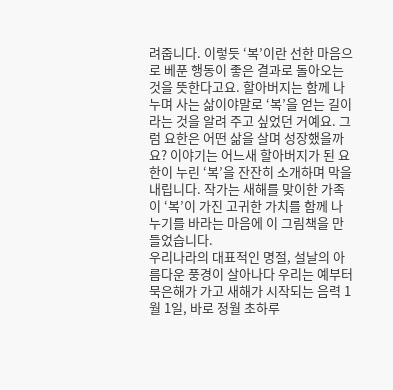려줍니다. 이렇듯 ‘복’이란 선한 마음으로 베푼 행동이 좋은 결과로 돌아오는 것을 뜻한다고요. 할아버지는 함께 나누며 사는 삶이야말로 ‘복’을 얻는 길이라는 것을 알려 주고 싶었던 거예요. 그럼 요한은 어떤 삶을 살며 성장했을까요? 이야기는 어느새 할아버지가 된 요한이 누린 ‘복’을 잔잔히 소개하며 막을 내립니다. 작가는 새해를 맞이한 가족이 ‘복’이 가진 고귀한 가치를 함께 나누기를 바라는 마음에 이 그림책을 만들었습니다.
우리나라의 대표적인 명절, 설날의 아름다운 풍경이 살아나다 우리는 예부터 묵은해가 가고 새해가 시작되는 음력 1월 1일, 바로 정월 초하루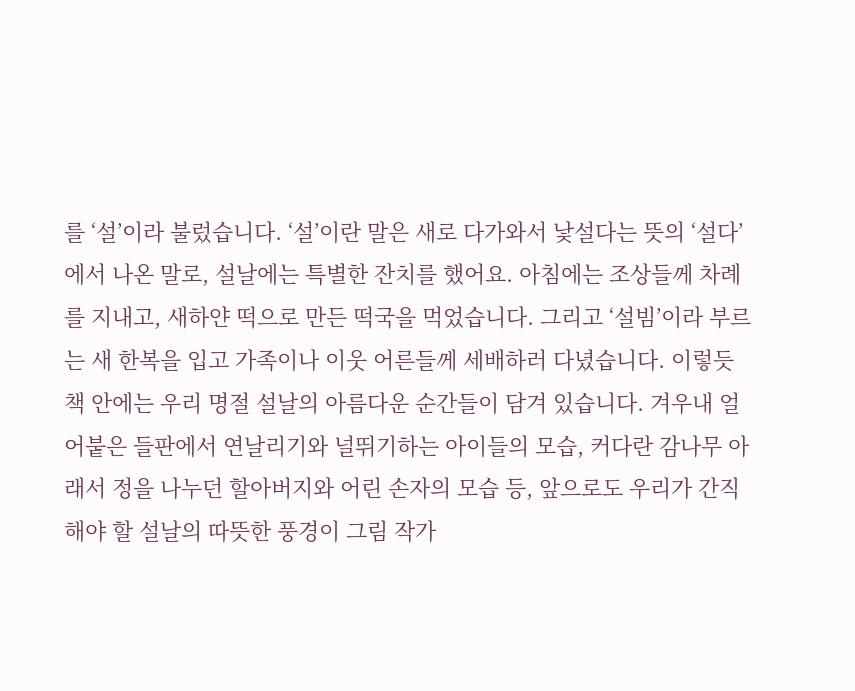를 ‘설’이라 불렀습니다. ‘설’이란 말은 새로 다가와서 낯설다는 뜻의 ‘설다’에서 나온 말로, 설날에는 특별한 잔치를 했어요. 아침에는 조상들께 차례를 지내고, 새하얀 떡으로 만든 떡국을 먹었습니다. 그리고 ‘설빔’이라 부르는 새 한복을 입고 가족이나 이웃 어른들께 세배하러 다녔습니다. 이렇듯 책 안에는 우리 명절 설날의 아름다운 순간들이 담겨 있습니다. 겨우내 얼어붙은 들판에서 연날리기와 널뛰기하는 아이들의 모습, 커다란 감나무 아래서 정을 나누던 할아버지와 어린 손자의 모습 등, 앞으로도 우리가 간직해야 할 설날의 따뜻한 풍경이 그림 작가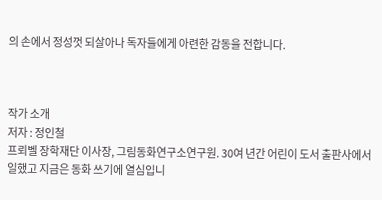의 손에서 정성껏 되살아나 독자들에게 아련한 감동을 전합니다.



작가 소개
저자 : 정인철
프뢰벨 장학재단 이사장, 그림동화연구소연구원. 30여 년간 어린이 도서 출판사에서 일했고 지금은 동화 쓰기에 열심입니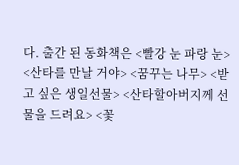다. 출간 된 동화책은 <빨강 눈 파랑 눈> <산타를 만날 거야> <꿈꾸는 나무> <받고 싶은 생일선물> <산타할아버지께 선물을 드려요> <꽃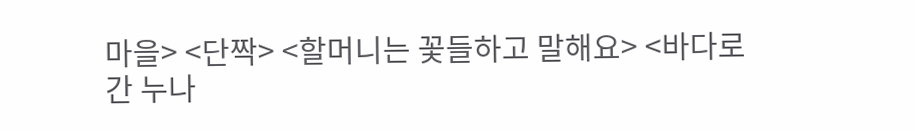마을> <단짝> <할머니는 꽃들하고 말해요> <바다로 간 누나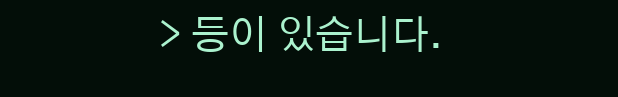> 등이 있습니다.